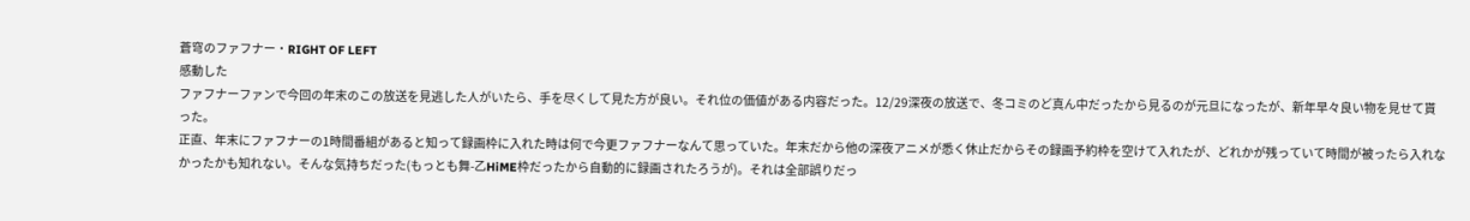蒼穹のファフナー・RIGHT OF LEFT
感動した
ファフナーファンで今回の年末のこの放送を見逃した人がいたら、手を尽くして見た方が良い。それ位の価値がある内容だった。12/29深夜の放送で、冬コミのど真ん中だったから見るのが元旦になったが、新年早々良い物を見せて貰った。
正直、年末にファフナーの1時間番組があると知って録画枠に入れた時は何で今更ファフナーなんて思っていた。年末だから他の深夜アニメが悉く休止だからその録画予約枠を空けて入れたが、どれかが残っていて時間が被ったら入れなかったかも知れない。そんな気持ちだった(もっとも舞-乙HiME枠だったから自動的に録画されたろうが)。それは全部誤りだっ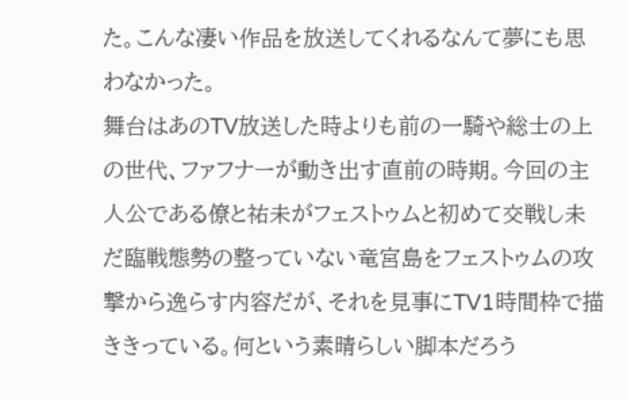た。こんな凄い作品を放送してくれるなんて夢にも思わなかった。
舞台はあのTV放送した時よりも前の一騎や総士の上の世代、ファフナーが動き出す直前の時期。今回の主人公である僚と祐未がフェストゥムと初めて交戦し未だ臨戦態勢の整っていない竜宮島をフェストゥムの攻撃から逸らす内容だが、それを見事にTV1時間枠で描ききっている。何という素晴らしい脚本だろう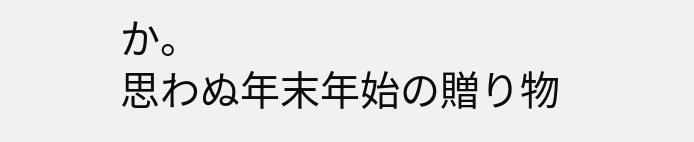か。
思わぬ年末年始の贈り物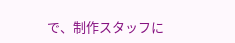で、制作スタッフに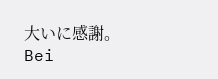大いに感謝。
Bei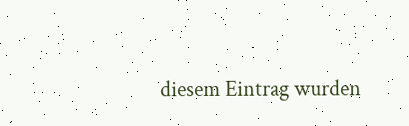diesem Eintrag wurden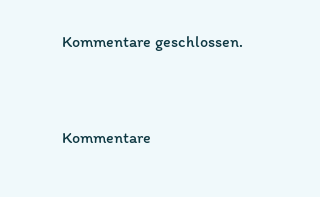Kommentare geschlossen.


Kommentare